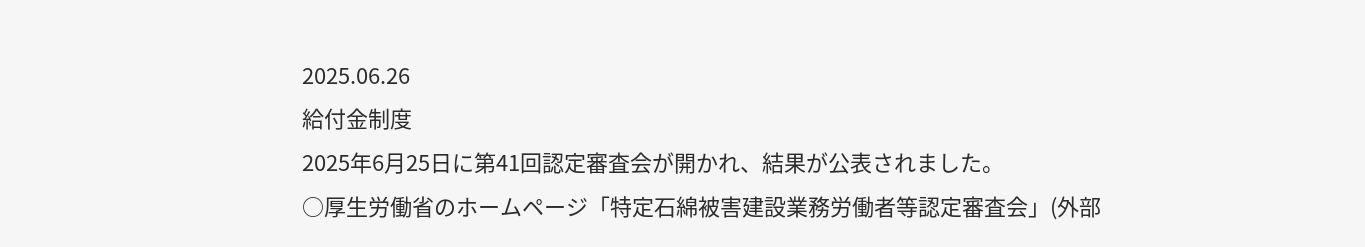2025.06.26
給付金制度
2025年6月25日に第41回認定審査会が開かれ、結果が公表されました。
○厚生労働省のホームページ「特定石綿被害建設業務労働者等認定審査会」(外部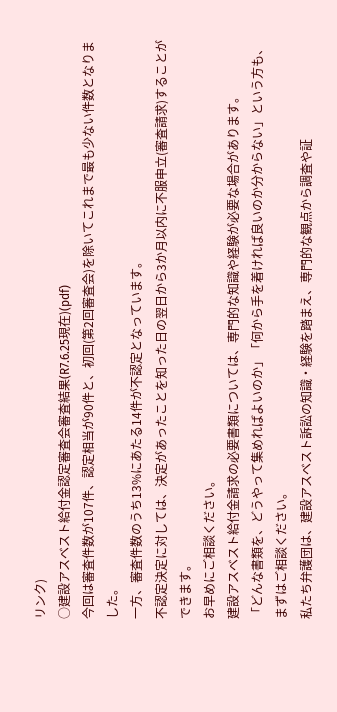リンク)
○建設アスベスト給付金認定審査会審査結果(R7.6.25現在)(pdf)
今回は審査件数が107件、認定相当が90件と、初回(第2回審査会)を除いてこれまで最も少ない件数となりました。
一方、審査件数のうち13%にあたる14件が不認定となっています。
不認定決定に対しては、決定があったことを知った日の翌日から3か月以内に不服申立(審査請求)することができます。
お早めにご相談ください。
建設アスベスト給付金請求の必要書類については、専門的な知識や経験が必要な場合があります。
「どんな書類を、どうやって集めればよいのか」「何から手を着ければ良いのか分からない」という方も、まずはご相談ください。
私たち弁護団は、建設アスベスト訴訟の知識・経験を踏まえ、専門的な観点から調査や証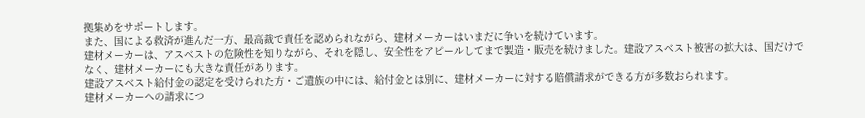拠集めをサポートします。
また、国による救済が進んだ一方、最高裁で責任を認められながら、建材メーカーはいまだに争いを続けています。
建材メーカーは、アスベストの危険性を知りながら、それを隠し、安全性をアピールしてまで製造・販売を続けました。建設アスベスト被害の拡大は、国だけでなく、建材メーカーにも大きな責任があります。
建設アスベスト給付金の認定を受けられた方・ご遺族の中には、給付金とは別に、建材メーカーに対する賠償請求ができる方が多数おられます。
建材メーカーへの請求につ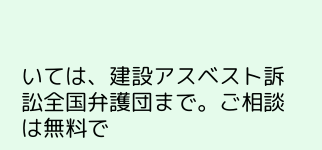いては、建設アスベスト訴訟全国弁護団まで。ご相談は無料で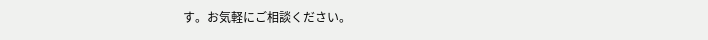す。お気軽にご相談ください。